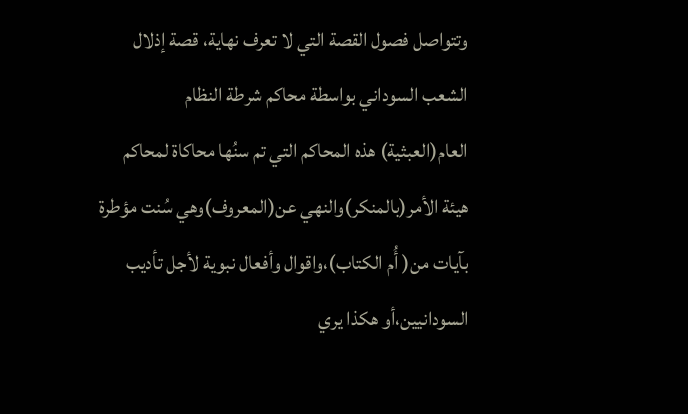وتتواصل فصول القصة التي لا تعرف نهاية، قصة إذلال الشعب السوداني بواسطة محاكم شرطة النظام العام(العبثية) هذه المحاكم التي تم سنُها محاكاة لمحاكم هيئة الأمر(بالمنكر)والنهي عن(المعروف)وهي سُنت مؤطرة بآيات من( أُم الكتاب)،واقوال وأفعال نبوية لأجل تأديب السودانيين،أو هكذا يري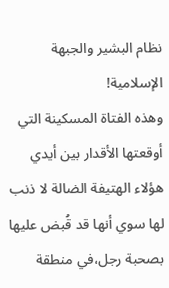نظام البشير والجبهة الإسلامية!
وهذه الفتاة المسكينة التي أوقعتها الأقدار بين أيدي هؤلاء الهتيفة الضالة لا ذنب لها سوي أنها قد قُبض عليها بصحبة رجل،في منطقة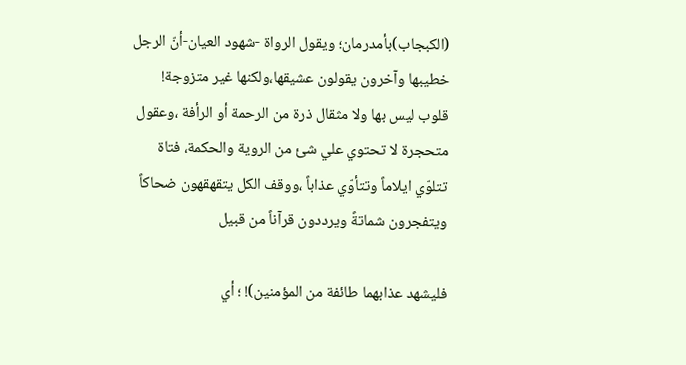(الكبجاب)بأمدرمان؛ ويقول الرواة -شهود العيان-أنّ الرجل خطيبها وآخرون يقولون عشيقها،ولكنها غير متزوجة!
قلوب ليس بها ولا مثقال ذرة من الرحمة أو الرأفة ،وعقول متحجرة لا تحتوي علي شئ من الروية والحكمة، فتاة تتلوّي ايلاماً وتتأوّي عذاباً ،ووقف الكل يتقهقهون ضحاكاً ويتفجرون شماتةً ويرددون قرآناً من قبيل

فليشهد عذابهما طائفة من المؤمنين)! ؛ أي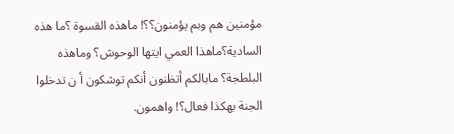مؤمنين هم وبم يؤمنون؟؟! ماهذه القسوة ؟ما هذه السادية؟ماهذا العمي ايتها الوحوش؟ وماهذه البلطجة؟ مابالكم أتظنون أنكم توشكون أ ن تدخلوا الجنة بهكذا فعال؟! واهمون.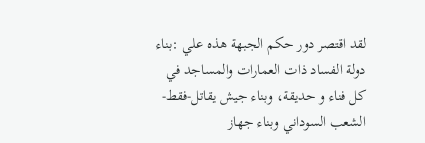لقد اقتصر دور حكم الجبهة هذه علي :بناء دولة الفساد ذات العمارات والمساجد في كل فناء و حديقة، وبناء جيش يقاتل-فقط-الشعب السوداني وبناء جهاز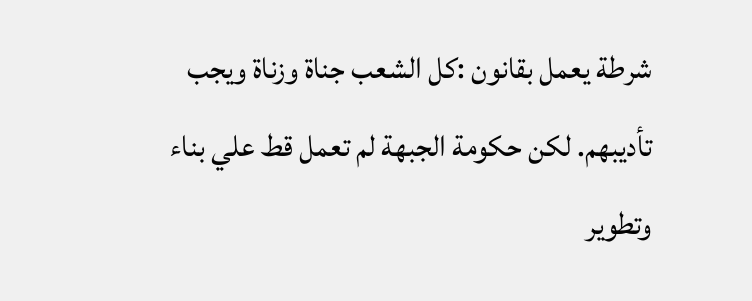شرطة يعمل بقانون :كل الشعب جناة وزناة ويجب تأديبهم. لكن حكومة الجبهة لم تعمل قط علي بناء وتطوير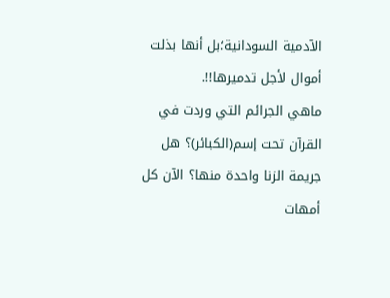الآدمية السودانية؛بل أنها بذلت أموال لأجل تدميرها!!.
ماهي الجرائم التي وردت في القرآن تحت إسم(الكبائر)؟ هل جريمة الزنا واحدة منها؟ الآن كل أمهات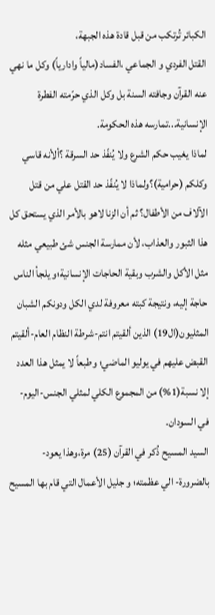الكبائر تُرتكب من قبل قادة هذه الجبهة،
القتل الفردي و الجماعي ،الفساد(مالياً وادارياً) وكل ما نهي عنه القرآن وجافته السنة بل وكل الذي حرّمته الفطرة الإنسانية...تمارسه هذه الحكومة.
لماذا يغيب حكم الشرع ولا يُنفّذ حد السرقة ؟ألأنه قاسي وكلكم (حرامية)؟ولماذا لا يُنفّذ حد القتل علي من قتل الآلاف من الأطفال؟ ثم أن الزنا لاهو بالأمر الذي يستحق كل هذا الثبور والعذاب، لأن ممارسة الجنس شئ طبيعي مثله مثل الأكل والشرب وبقية الحاجات الإنسانية؛و يلجأ الناس حاجة إليه، ونتيجة كبته معروفة لدي الكل ودونكم الشبان المثليون(ال19) الذين ألقيتم انتم-شرطة النظام العام-ألقيتم القبض عليهم في يوليو الماضي؛ وطبعاً لا يمثل هذا العدد إلا نسبة(1%) من المجموع الكلي لمثلي الجنس-اليوم- في السودان.
السيد المسيح ذُكر في القرآن (25) مرة،وهذا يعود-بالضرورة- الي عظمته؛ و جليل الأعمال التي قام بها المسيح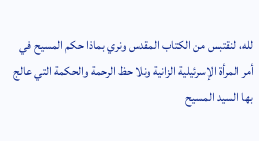لله، لنقتبس من الكتاب المقدس ونري بماذا حكم المسيح في أمر المرأة الإسرئيلية الزانية ونلا حظ الرحمة والحكمة التي عالج بها السيد المسيح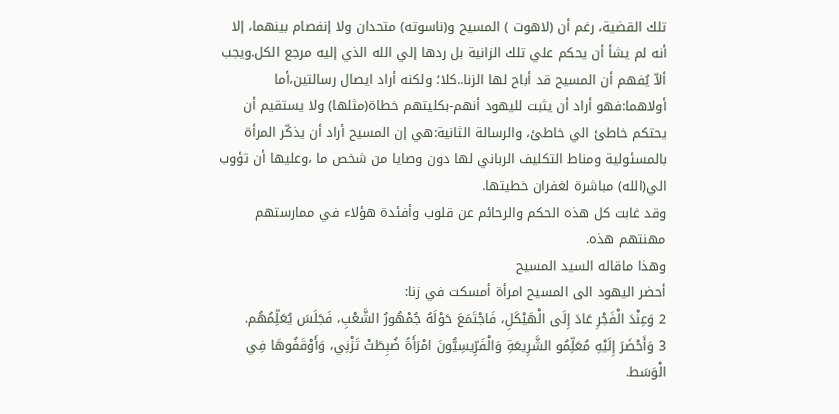تلك القضية، رغم أن (لاهوت ) المسيح و(ناسوته) متحدان ولا إنفصام بينهما، إلا أنه لم يشأ أن يحكم علي تلك الزانية بل ردها إلي الله الذي إليه مرجع الكل.ويجب ألاّ يُفهم أن المسيح قد أباح لها الزنا..كلا؛ ولكنه أراد ايصال رسالتين،أما أولاهما:فهو أراد أن يثبت لليهود أنهم-بكليتهم خطاة(مثلها) ولا يستقيم أن يحتكم خاطئ الي خاطئ، والرسالة الثانية:هي إن المسيح أراد أن يذكّر المرأة بالمسئولية ومناط التكليف الرباني لها دون وصايا من شخص ما ،وعليها أن تؤوب الي(الله) مباشرة لغفران خطيتها.
وقد غابت كل هذه الحكم والرحائم عن قلوب وأفئدة هؤلاء في ممارستهم مهنتهم هذه.
وهذا ماقاله السيد المسيح
أحضر اليهود الى المسيح امرأة أمسكت في زنا:
2 وَعِنْدَ الْفَجْرِ عَادَ إِلَى الْهَيْكَلِ، فَاجْتَمَعَ حَوْلَهُ جُمْهُورُ الشَّعْبِ، فَجَلَسَ يُعَلِّمُهُم.
3 وَأَحْضَرَ إِلَيْهِ مُعَلِّمُو الشَّرِيعَةِ وَالْفَرِّيسِيُّونَ امْرَأَةً ضُبِطَتْ تَزْنِي، وَأَوْقَفُوهَا فِي الْوَسَط.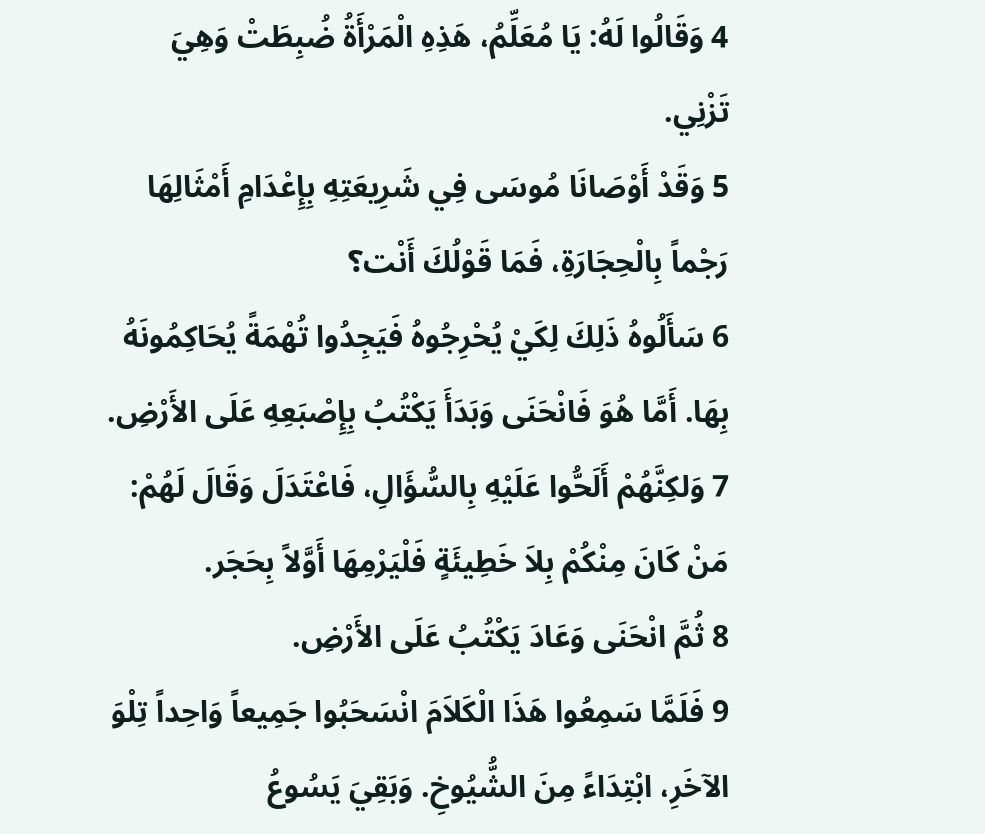4 وَقَالُوا لَهُ: يَا مُعَلِّمُ، هَذِهِ الْمَرْأَةُ ضُبِطَتْ وَهِيَ تَزْنِي.
5 وَقَدْ أَوْصَانَا مُوسَى فِي شَرِيعَتِهِ بِإِعْدَامِ أَمْثَالِهَا رَجْماً بِالْحِجَارَةِ، فَمَا قَوْلُكَ أَنْت؟
6 سَأَلُوهُ ذَلِكَ لِكَيْ يُحْرِجُوهُ فَيَجِدُوا تُهْمَةً يُحَاكِمُونَهُ بِهَا. أَمَّا هُوَ فَانْحَنَى وَبَدَأَ يَكْتُبُ بِإِصْبَعِهِ عَلَى الأَرْضِ.
7 وَلكِنَّهُمْ أَلَحُّوا عَلَيْهِ بِالسُّؤَالِ، فَاعْتَدَلَ وَقَالَ لَهُمْ: مَنْ كَانَ مِنْكُمْ بِلاَ خَطِيئَةٍ فَلْيَرْمِهَا أَوَّلاً بِحَجَر.
8 ثُمَّ انْحَنَى وَعَادَ يَكْتُبُ عَلَى الأَرْضِ.
9 فَلَمَّا سَمِعُوا هَذَا الْكَلاَمَ انْسَحَبُوا جَمِيعاً وَاحِداً تِلْوَ الآخَرِ، ابْتِدَاءً مِنَ الشُّيُوخِ. وَبَقِيَ يَسُوعُ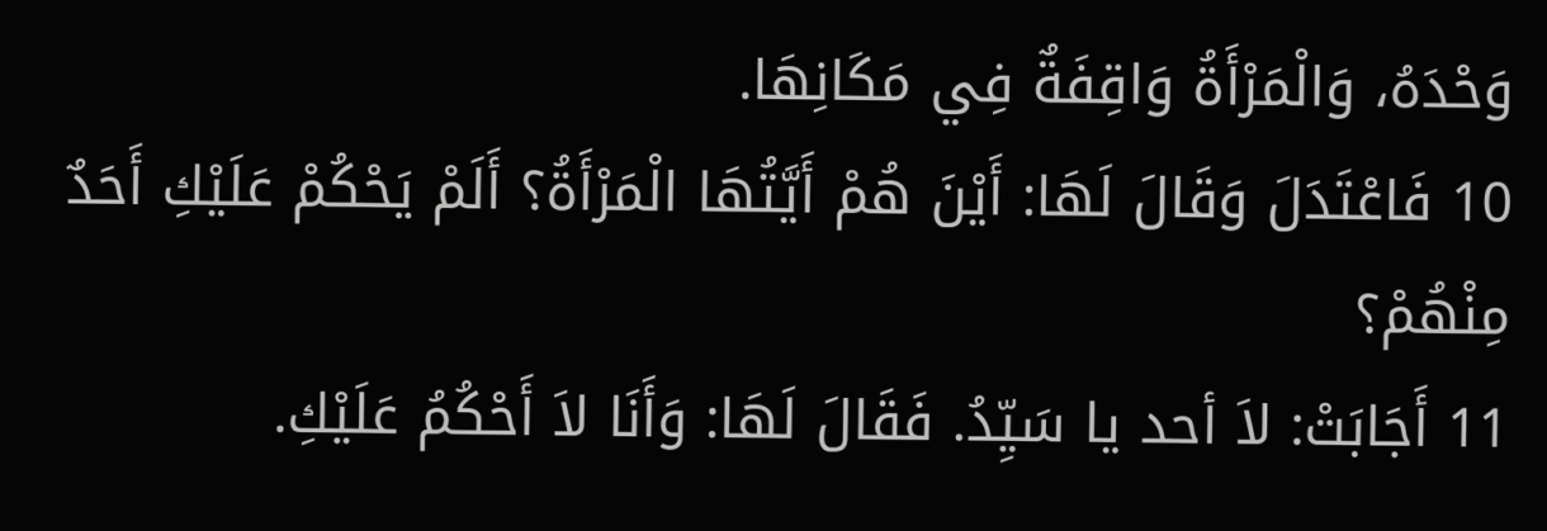وَحْدَهُ، وَالْمَرْأَةُ وَاقِفَةٌ فِي مَكَانِهَا.
10 فَاعْتَدَلَ وَقَالَ لَهَا: أَيْنَ هُمْ أَيَّتُهَا الْمَرْأَةُ؟ أَلَمْ يَحْكُمْ عَلَيْكِ أَحَدٌ مِنْهُمْ؟
11 أَجَابَتْ: لاَ أحد يا سَيِّدُ. فَقَالَ لَهَا: وَأَنَا لاَ أَحْكُمُ عَلَيْكِ.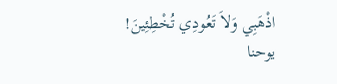اذْهَبِي وَلاَ تَعُودِي تُخْطِئِينَ!
يوحنا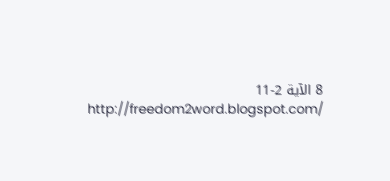8 الآية 2-11
http://freedom2word.blogspot.com/